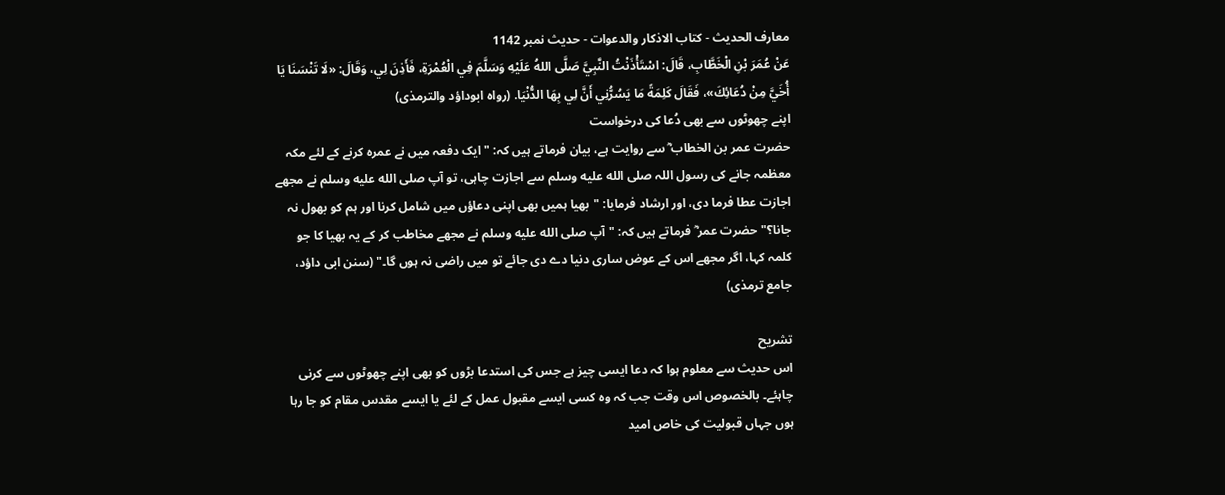معارف الحدیث - کتاب الاذکار والدعوات - حدیث نمبر 1142
عَنْ عُمَرَ بْنِ الْخَطَّابِ، قَالَ: اسْتَأْذَنْتُ النَّبِيَّ صَلَّى اللهُ عَلَيْهِ وَسَلَّمَ فِي الْعُمْرَةِ، فَأَذِنَ لِي، وَقَالَ: «لَا تَنْسَنَا يَا أُخَيَّ مِنْ دُعَائِكَ»، فَقَالَ كَلِمَةً مَا يَسُرُّنِي أَنَّ لِي بِهَا الدُّنْيَا. (رواه ابوداؤد والترمذى)
اپنے چھوٹوں سے بھی دُعا کی درخواست
حضرت عمر بن الخطاب ؓ سے روایت ہے، بیان فرماتے ہیں کہ: "ایک دفعہ میں نے عمرہ کرنے کے لئے مکہ معظمہ جانے کی رسول اللہ صلى الله عليه وسلم سے اجازت چاہی، تو آپ صلى الله عليه وسلم نے مجھے اجازت عطا فرما دی، اور ارشاد فرمایا: "بھیا ہمیں بھی اپنی دعاؤں میں شامل کرنا اور ہم کو بھول نہ جانا؟" حضرت عمر ؓ فرماتے ہیں کہ: "آپ صلى الله عليه وسلم نے مجھے مخاطب کر کے یہ بھیا کا جو کلمہ کہا، اگر مجھے اس کے عوض ساری دنیا دے دی جائے تو میں راضی نہ ہوں گا۔" (سنن ابی داؤد، جامع ترمذی)

تشریح
اس حدیث سے معلوم ہوا کہ دعا ایسی چیز ہے جس کی استدعا بڑوں کو بھی اپنے چھوٹوں سے کرنی چاہئے۔ بالخصوص اس وقت جب کہ وہ کسی ایسے مقبول عمل کے لئے یا ایسے مقدس مقام کو جا رہا ہوں جہاں قبولیت کی خاص امید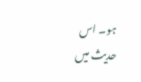ہو۔ اس حدیث میں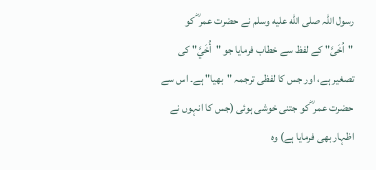رسول اللہ صلى الله عليه وسلم نے حضرت عمر ؓ کو "اُخَىَّ" کے لفظ سے خطاب فرمایا جو "أُخَيَّ" کی تصغیر ہے، اور جس کا لفظی ترجمہ "بھیا" ہے۔ اس سے حضرت عمر ؓ کو جتنی خوشی ہوئی (جس کا انہوں نے اظہار بھی فرمایا ہے) وہ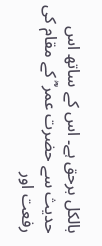بالکل برحق ہے۔ اس کے ساتھ اس حدیث سے حضرت عمر ؓ کے مقام کی رفعت اور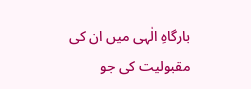بارگاہِ الٰہی میں ان کی مقبولیت کی جو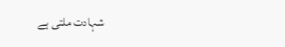شہادت ملتی ہے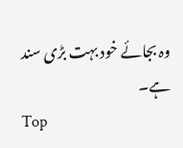وہ بجائے خود بہت بڑی سند ہے۔
Top